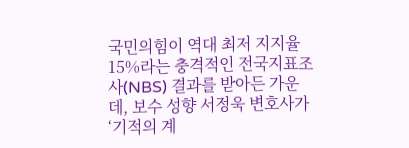국민의힘이 역대 최저 지지율 15%라는 충격적인 전국지표조사(NBS) 결과를 받아든 가운데, 보수 성향 서정욱 변호사가 ‘기적의 계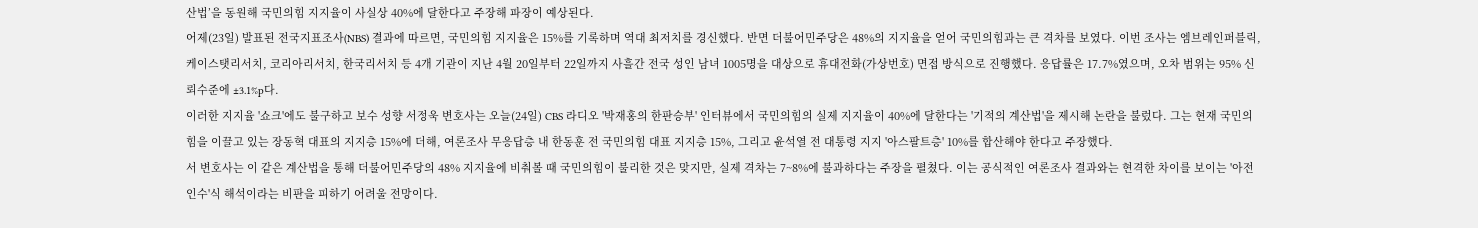산법’을 동원해 국민의힘 지지율이 사실상 40%에 달한다고 주장해 파장이 예상된다.
어제(23일) 발표된 전국지표조사(NBS) 결과에 따르면, 국민의힘 지지율은 15%를 기록하며 역대 최저치를 경신했다. 반면 더불어민주당은 48%의 지지율을 얻어 국민의힘과는 큰 격차를 보였다. 이번 조사는 엠브레인퍼블릭, 케이스탯리서치, 코리아리서치, 한국리서치 등 4개 기관이 지난 4월 20일부터 22일까지 사흘간 전국 성인 남녀 1005명을 대상으로 휴대전화(가상번호) 면접 방식으로 진행했다. 응답률은 17.7%였으며, 오차 범위는 95% 신뢰수준에 ±3.1%p다.
이러한 지지율 '쇼크'에도 불구하고 보수 성향 서정욱 변호사는 오늘(24일) CBS 라디오 '박재홍의 한판승부' 인터뷰에서 국민의힘의 실제 지지율이 40%에 달한다는 '기적의 계산법'을 제시해 논란을 불렀다. 그는 현재 국민의힘을 이끌고 있는 장동혁 대표의 지지층 15%에 더해, 여론조사 무응답층 내 한동훈 전 국민의힘 대표 지지층 15%, 그리고 윤석열 전 대통령 지지 '아스팔트층' 10%를 합산해야 한다고 주장했다.
서 변호사는 이 같은 계산법을 통해 더불어민주당의 48% 지지율에 비춰볼 때 국민의힘이 불리한 것은 맞지만, 실제 격차는 7~8%에 불과하다는 주장을 펼쳤다. 이는 공식적인 여론조사 결과와는 현격한 차이를 보이는 '아전인수'식 해석이라는 비판을 피하기 어려울 전망이다.